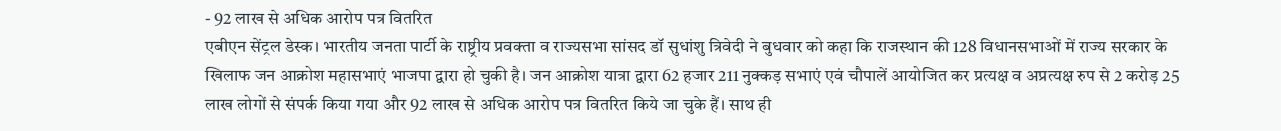- 92 लाख से अधिक आरोप पत्र वितरित
एबीएन सेंट्रल डेस्क। भारतीय जनता पार्टी के राष्ट्रीय प्रवक्ता व राज्यसभा सांसद डॉ सुधांशु त्रिवेदी ने बुधवार को कहा कि राजस्थान की 128 विधानसभाओं में राज्य सरकार के खिलाफ जन आक्रोश महासभाएं भाजपा द्वारा हो चुकी है। जन आक्रोश यात्रा द्वारा 62 हजार 211 नुक्कड़ सभाएं एवं चौपालें आयोजित कर प्रत्यक्ष व अप्रत्यक्ष रुप से 2 करोड़ 25 लाख लोगों से संपर्क किया गया और 92 लाख से अधिक आरोप पत्र वितरित किये जा चुके हैं। साथ ही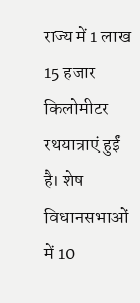राज्य में 1 लाख 15 हजार किलोमीटर रथयात्राएं हुईं है। शेष विधानसभाओं में 10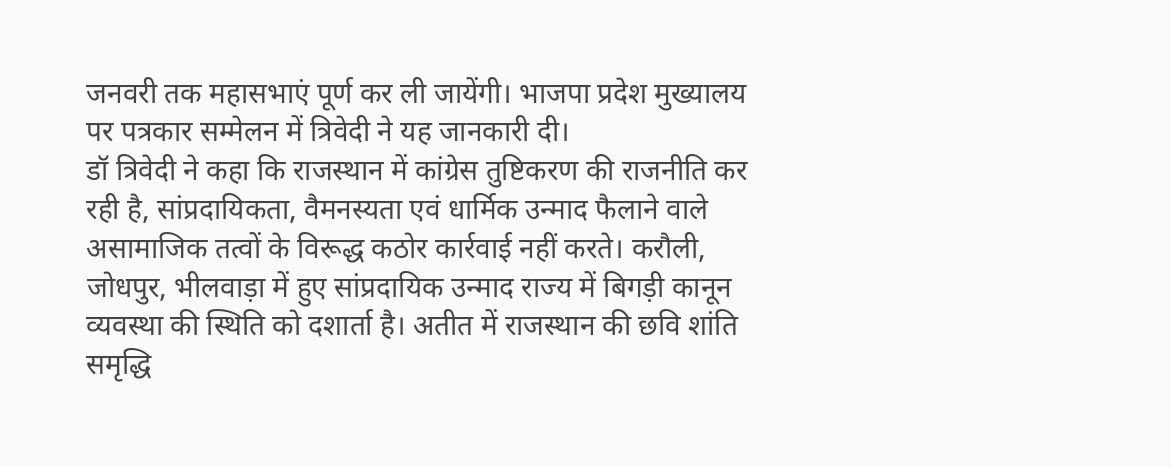जनवरी तक महासभाएं पूर्ण कर ली जायेंगी। भाजपा प्रदेश मुख्यालय पर पत्रकार सम्मेलन में त्रिवेदी ने यह जानकारी दी।
डॉ त्रिवेदी ने कहा कि राजस्थान में कांग्रेस तुष्टिकरण की राजनीति कर रही है, सांप्रदायिकता, वैमनस्यता एवं धार्मिक उन्माद फैलाने वाले असामाजिक तत्वों के विरूद्ध कठोर कार्रवाई नहीं करते। करौली, जोधपुर, भीलवाड़ा में हुए सांप्रदायिक उन्माद राज्य में बिगड़ी कानून व्यवस्था की स्थिति को दशार्ता है। अतीत में राजस्थान की छवि शांति समृद्धि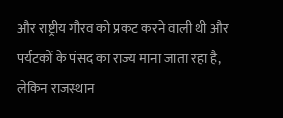और राष्ट्रीय गौरव को प्रकट करने वाली थी और पर्यटकों के पंसद का राज्य माना जाता रहा है, लेकिन राजस्थान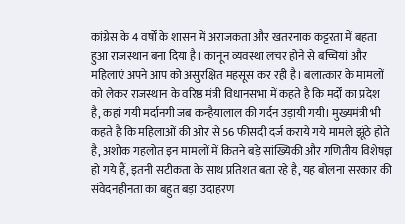कांग्रेस के 4 वर्षों के शासन में अराजकता और खतरनाक कट्टरता में बहता हुआ राजस्थान बना दिया है। कानून व्यवस्था लचर होने से बच्चियां और महिलाएं अपने आप को असुरक्षित महसूस कर रही है। बलात्कार के मामलों को लेकर राजस्थान के वरिष्ठ मंत्री विधानसभा में कहते है कि मर्दों का प्रदेश है, कहां गयी मर्दानगी जब कन्हैयालाल की गर्दन उड़ायी गयी। मुख्यमंत्री भी कहते है कि महिलाओं की ओर से 56 फीसदी दर्ज कराये गये मामले झूंठे होते है, अशोक गहलोत इन मामलों में कितने बड़े सांख्यिकी और गणितीय विशेषज्ञ हो गये हैं, इतनी सटीकता के साथ प्रतिशत बता रहे है, यह बोलना सरकार की संवेदनहीनता का बहुत बड़ा उदाहरण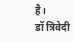है।
डॉ त्रिवेदी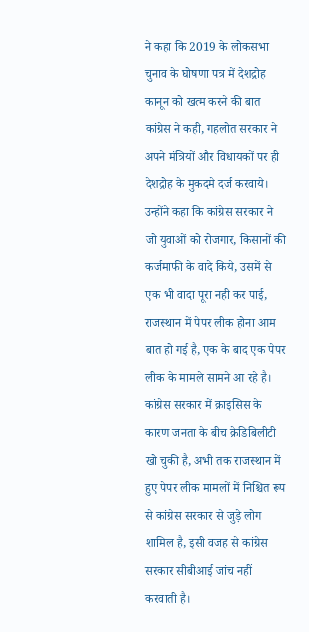ने कहा कि 2019 के लोकसभा चुनाव के घोषणा पत्र में देशद्रोह कानून को खत्म करने की बात कांग्रेस ने कही, गहलोत सरकार ने अपने मंत्रियों और विधायकों पर ही देशद्रोह के मुकदमे दर्ज करवाये। उन्होंने कहा कि कांग्रेस सरकार ने जो युवाओं को रोजगार, किसानों की कर्जमाफी के वादे किये, उसमें से एक भी वादा पूरा नही कर पाई, राजस्थान में पेपर लीक होना आम बात हो गई है, एक के बाद एक पेपर लीक के मामले सामने आ रहे है। कांग्रेस सरकार में क्राइसिस के कारण जनता के बीच क्रेडिबिलीटी खो चुकी है, अभी तक राजस्थान में हुए पेपर लीक मामलों में निश्चित रूप से कांग्रेस सरकार से जुड़े लोग शामिल है, इसी वजह से कांग्रेस सरकार सीबीआई जांच नहीं करवाती है।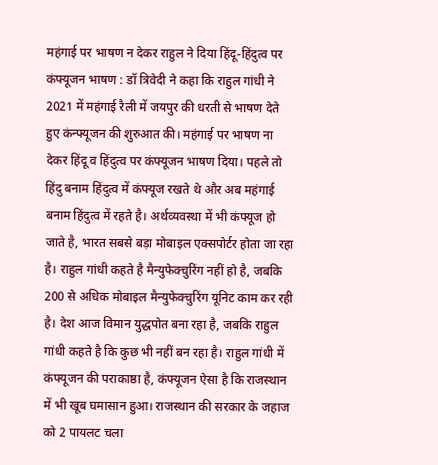महंगाई पर भाषण न देकर राहुल ने दिया हिंदू-हिंदुत्व पर कंफ्यूजन भाषण : डॉ त्रिवेदी ने कहा कि राहुल गांधी ने 2021 में महंगाई रैली में जयपुर की धरती से भाषण देते हुए कंन्फ्यूजन की शुरुआत की। महंगाई पर भाषण ना देकर हिंदू व हिंदुत्व पर कंफ्यूजन भाषण दिया। पहले तो हिंदु बनाम हिंदुत्व में कंफ्यूज रखते थे और अब महंगाई बनाम हिंदुत्व में रहते है। अर्थव्यवस्था में भी कंफ्यूज हो जाते है, भारत सबसे बड़ा मोबाइल एक्सपोर्टर होता जा रहा है। राहुल गांधी कहते है मैन्युफेक्चुरिंग नहीं हो है, जबकि 200 से अधिक मोबाइल मैन्युफेक्चुरिंग यूनिट काम कर रही है। देश आज विमान युद्धपोत बना रहा है, जबकि राहुल गांधी कहते है कि कुछ भी नहीं बन रहा है। राहुल गांधी में कंफ्यूजन की पराकाष्ठा है, कंफ्यूजन ऐसा है कि राजस्थान में भी खूब घमासान हुआ। राजस्थान की सरकार के जहाज को 2 पायलट चला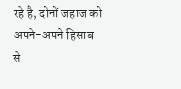रहे है, दोनों जहाज को अपने-अपने हिसाब से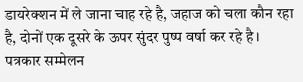डायरेक्शन में ले जाना चाह रहे है, जहाज को चला कौन रहा है, दोनों एक दूसरे के ऊपर सुंदर पुष्प वर्षा कर रहे है। पत्रकार सम्मेलन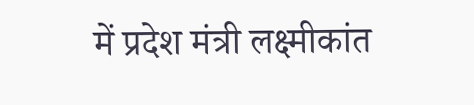में प्रदेश मंत्री लक्ष्मीकांत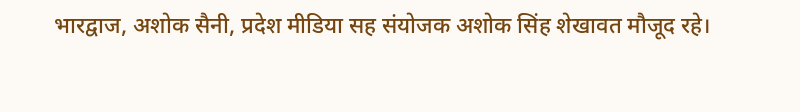भारद्वाज, अशोक सैनी, प्रदेश मीडिया सह संयोजक अशोक सिंह शेखावत मौजूद रहे।